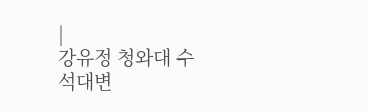|
강유정 청와대 수석대변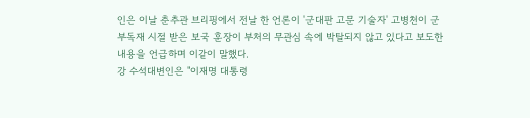인은 이날 춘추관 브리핑에서 전날 한 언론이 '군대판 고문 기술자' 고병천이 군부독재 시절 받은 보국 훈장이 부처의 무관심 속에 박탈되지 않고 있다고 보도한 내용을 언급하며 이같이 말했다.
강 수석대변인은 "이재명 대통령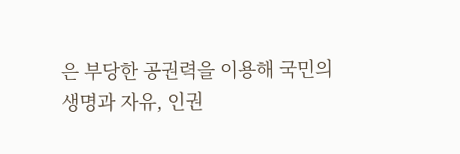은 부당한 공권력을 이용해 국민의 생명과 자유, 인권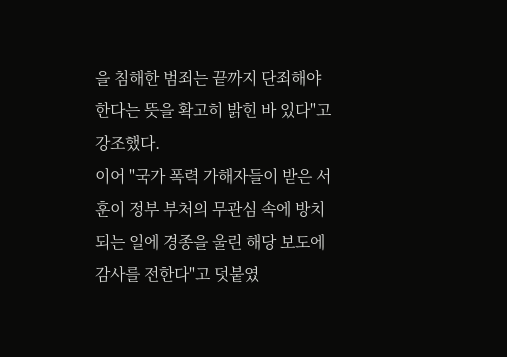을 침해한 범죄는 끝까지 단죄해야 한다는 뜻을 확고히 밝힌 바 있다"고 강조했다.
이어 "국가 폭력 가해자들이 받은 서훈이 정부 부처의 무관심 속에 방치되는 일에 경종을 울린 해당 보도에 감사를 전한다"고 덧붙였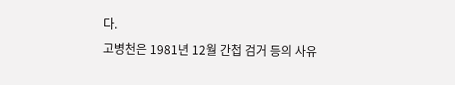다.
고병천은 1981년 12월 간첩 검거 등의 사유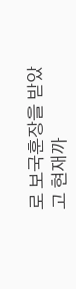로 보국훈장을 받았고 현재까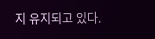지 유지되고 있다.